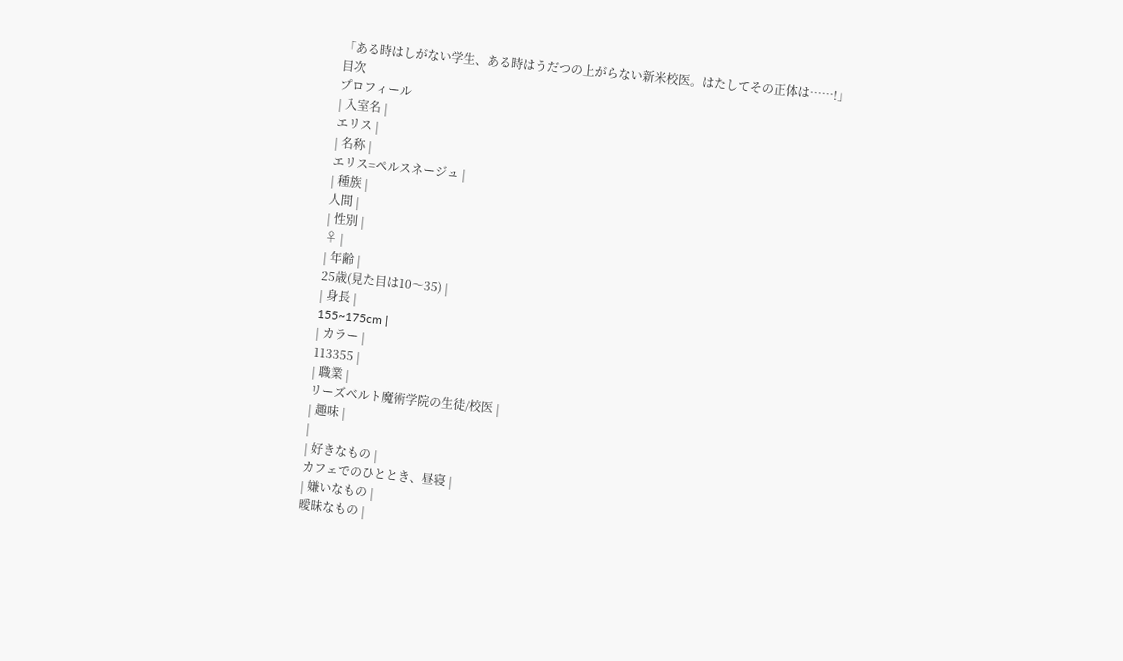「ある時はしがない学生、ある時はうだつの上がらない新米校医。はたしてその正体は……!」
目次
プロフィール
| 入室名 |
エリス |
| 名称 |
エリス=ペルスネージュ |
| 種族 |
人間 |
| 性別 |
♀ |
| 年齢 |
25歳(見た目は10〜35) |
| 身長 |
155~175cm |
| カラー |
113355 |
| 職業 |
リーズベルト魔術学院の生徒/校医 |
| 趣味 |
|
| 好きなもの |
カフェでのひととき、昼寝 |
| 嫌いなもの |
曖昧なもの |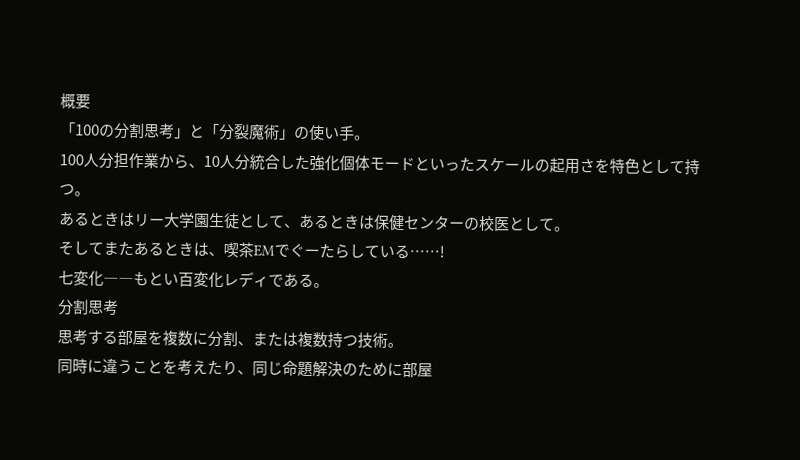概要
「100の分割思考」と「分裂魔術」の使い手。
100人分担作業から、10人分統合した強化個体モードといったスケールの起用さを特色として持つ。
あるときはリー大学園生徒として、あるときは保健センターの校医として。
そしてまたあるときは、喫茶EMでぐーたらしている……!
七変化――もとい百変化レディである。
分割思考
思考する部屋を複数に分割、または複数持つ技術。
同時に違うことを考えたり、同じ命題解決のために部屋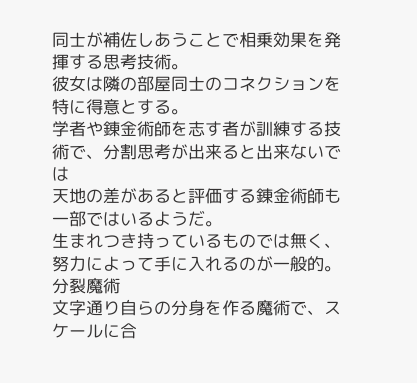同士が補佐しあうことで相乗効果を発揮する思考技術。
彼女は隣の部屋同士のコネクションを特に得意とする。
学者や錬金術師を志す者が訓練する技術で、分割思考が出来ると出来ないでは
天地の差があると評価する錬金術師も一部ではいるようだ。
生まれつき持っているものでは無く、努力によって手に入れるのが一般的。
分裂魔術
文字通り自らの分身を作る魔術で、スケールに合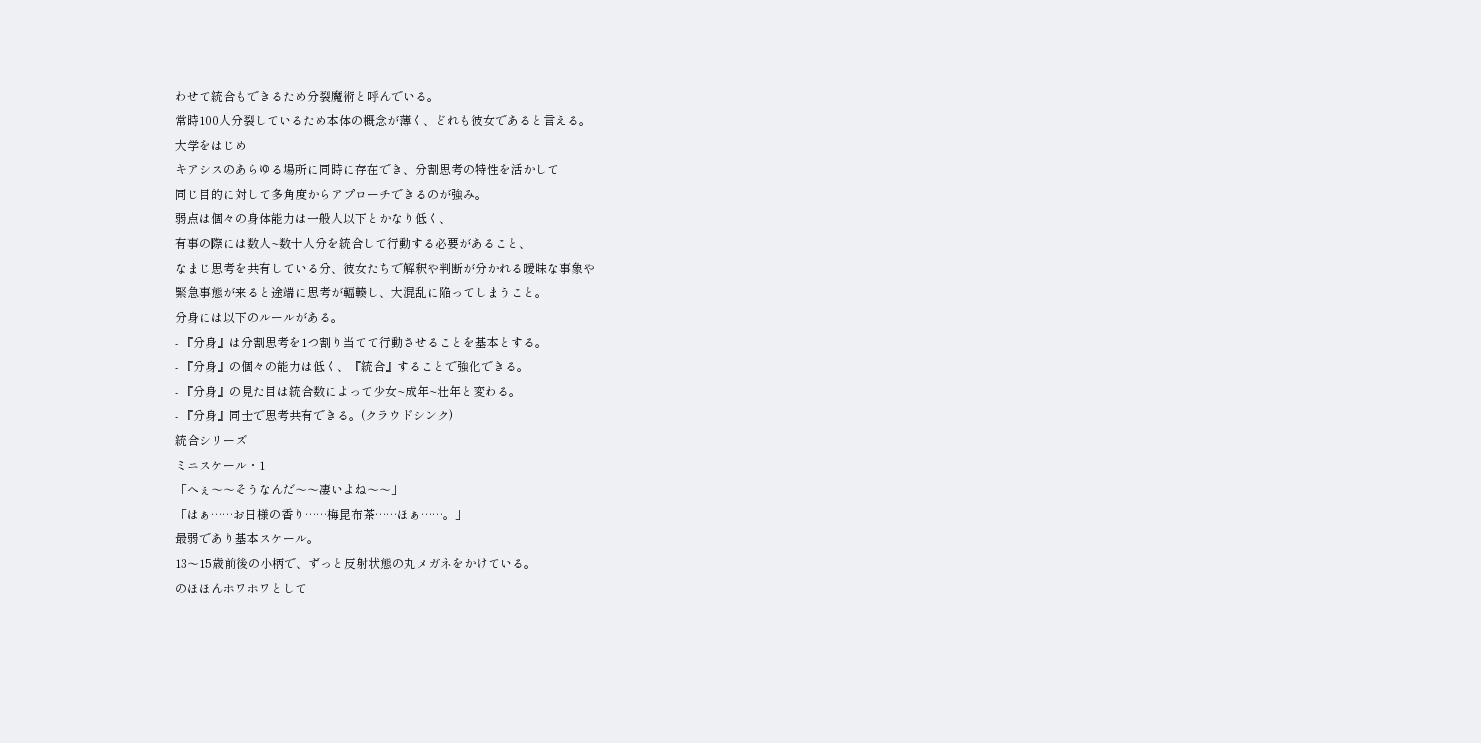わせて統合もできるため分裂魔術と呼んでいる。
常時100人分裂しているため本体の概念が薄く、どれも彼女であると言える。
大学をはじめ
キアシスのあらゆる場所に同時に存在でき、分割思考の特性を活かして
同じ目的に対して多角度からアプローチできるのが強み。
弱点は個々の身体能力は一般人以下とかなり低く、
有事の際には数人~数十人分を統合して行動する必要があること、
なまじ思考を共有している分、彼女たちで解釈や判断が分かれる曖昧な事象や
緊急事態が来ると途端に思考が輻輳し、大混乱に陥ってしまうこと。
分身には以下のルールがある。
- 『分身』は分割思考を1つ割り当てて行動させることを基本とする。
- 『分身』の個々の能力は低く、『統合』することで強化できる。
- 『分身』の見た目は統合数によって少女~成年~壮年と変わる。
- 『分身』同士で思考共有できる。(クラウドシンク)
統合シリーズ
ミニスケール・1
「へぇ〜〜そうなんだ〜〜凄いよね〜〜」
「はぁ……お日様の香り……梅昆布茶……ほぁ……。」
最弱であり基本スケール。
13〜15歳前後の小柄で、ずっと反射状態の丸メガネをかけている。
のほほんホワホワとして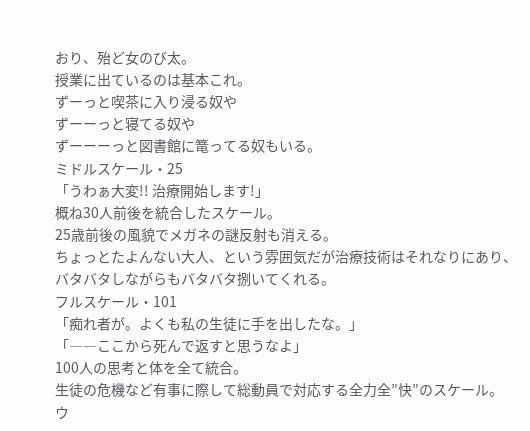おり、殆ど女のび太。
授業に出ているのは基本これ。
ずーっと喫茶に入り浸る奴や
ずーーっと寝てる奴や
ずーーーっと図書館に篭ってる奴もいる。
ミドルスケール・25
「うわぁ大変!! 治療開始します!」
概ね30人前後を統合したスケール。
25歳前後の風貌でメガネの謎反射も消える。
ちょっとたよんない大人、という雰囲気だが治療技術はそれなりにあり、
バタバタしながらもバタバタ捌いてくれる。
フルスケール・101
「痴れ者が。よくも私の生徒に手を出したな。」
「――ここから死んで返すと思うなよ」
100人の思考と体を全て統合。
生徒の危機など有事に際して総動員で対応する全力全”快”のスケール。
ウ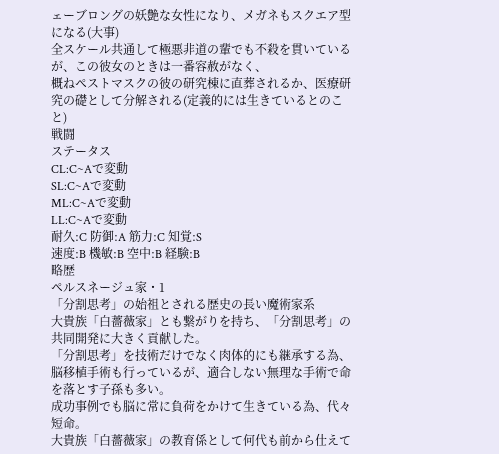ェーブロングの妖艶な女性になり、メガネもスクエア型になる(大事)
全スケール共通して極悪非道の輩でも不殺を貫いているが、この彼女のときは一番容赦がなく、
概ねペストマスクの彼の研究棟に直葬されるか、医療研究の礎として分解される(定義的には生きているとのこと)
戦闘
ステータス
CL:C~Aで変動
SL:C~Aで変動
ML:C~Aで変動
LL:C~Aで変動
耐久:C 防御:A 筋力:C 知覚:S
速度:B 機敏:B 空中:B 経験:B
略歴
ペルスネージュ家・1
「分割思考」の始祖とされる歴史の長い魔術家系
大貴族「白薔薇家」とも繋がりを持ち、「分割思考」の共同開発に大きく貢献した。
「分割思考」を技術だけでなく肉体的にも継承する為、脳移植手術も行っているが、適合しない無理な手術で命を落とす子孫も多い。
成功事例でも脳に常に負荷をかけて生きている為、代々短命。
大貴族「白薔薇家」の教育係として何代も前から仕えて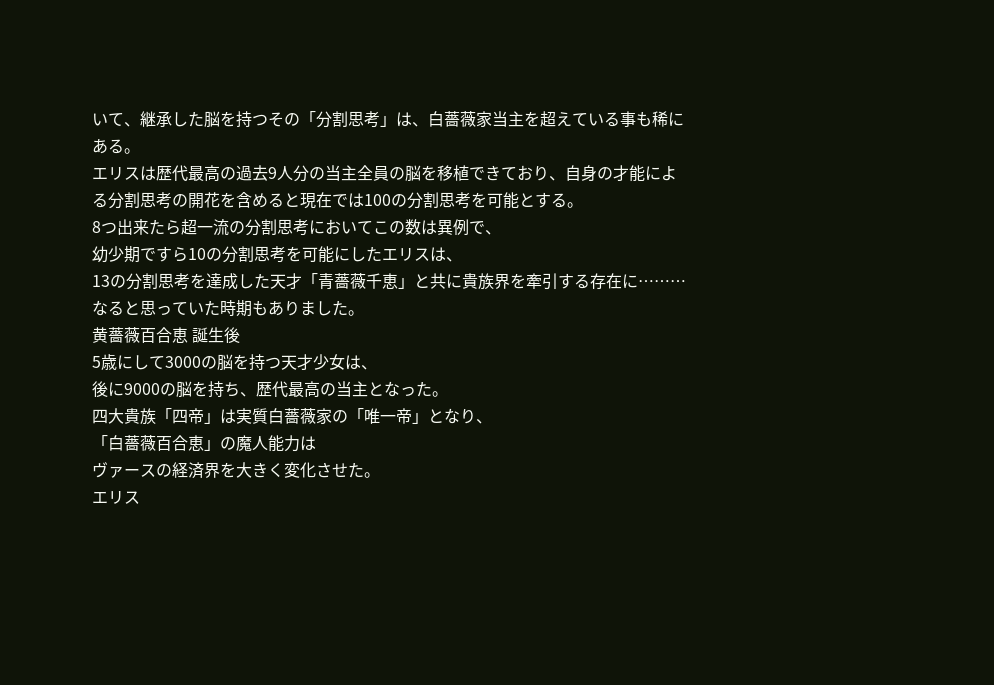いて、継承した脳を持つその「分割思考」は、白薔薇家当主を超えている事も稀にある。
エリスは歴代最高の過去9人分の当主全員の脳を移植できており、自身の才能による分割思考の開花を含めると現在では100の分割思考を可能とする。
8つ出来たら超一流の分割思考においてこの数は異例で、
幼少期ですら10の分割思考を可能にしたエリスは、
13の分割思考を達成した天才「青薔薇千恵」と共に貴族界を牽引する存在に………
なると思っていた時期もありました。
黄薔薇百合恵 誕生後
5歳にして3000の脳を持つ天才少女は、
後に9000の脳を持ち、歴代最高の当主となった。
四大貴族「四帝」は実質白薔薇家の「唯一帝」となり、
「白薔薇百合恵」の魔人能力は
ヴァースの経済界を大きく変化させた。
エリス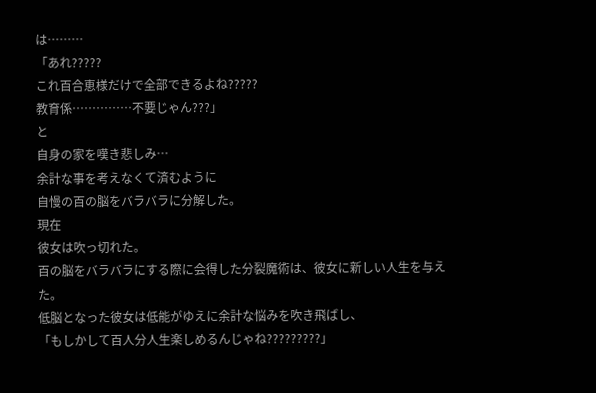は………
「あれ?????
これ百合恵様だけで全部できるよね?????
教育係……………不要じゃん???」
と
自身の家を嘆き悲しみ…
余計な事を考えなくて済むように
自慢の百の脳をバラバラに分解した。
現在
彼女は吹っ切れた。
百の脳をバラバラにする際に会得した分裂魔術は、彼女に新しい人生を与えた。
低脳となった彼女は低能がゆえに余計な悩みを吹き飛ばし、
「もしかして百人分人生楽しめるんじゃね?????????」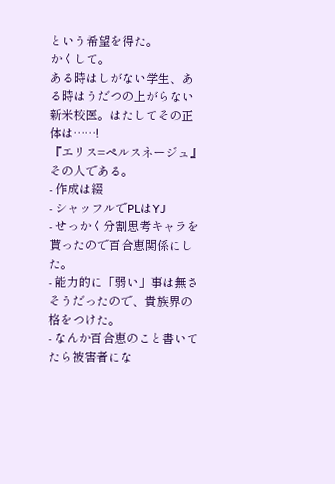という希望を得た。
かくして。
ある時はしがない学生、ある時はうだつの上がらない新米校医。はたしてその正体は……!
『エリス=ペルスネージュ』
その人である。
- 作成は綴
- シャッフルでPLはYJ
- せっかく分割思考キャラを貰ったので百合恵関係にした。
- 能力的に「弱い」事は無さそうだったので、貴族界の格をつけた。
- なんか百合恵のこと書いてたら被害者にな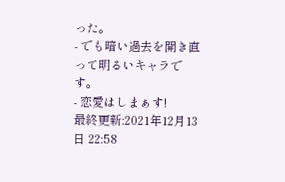った。
- でも暗い過去を開き直って明るいキャラです。
- 恋愛はしまぁす!
最終更新:2021年12月13日 22:58